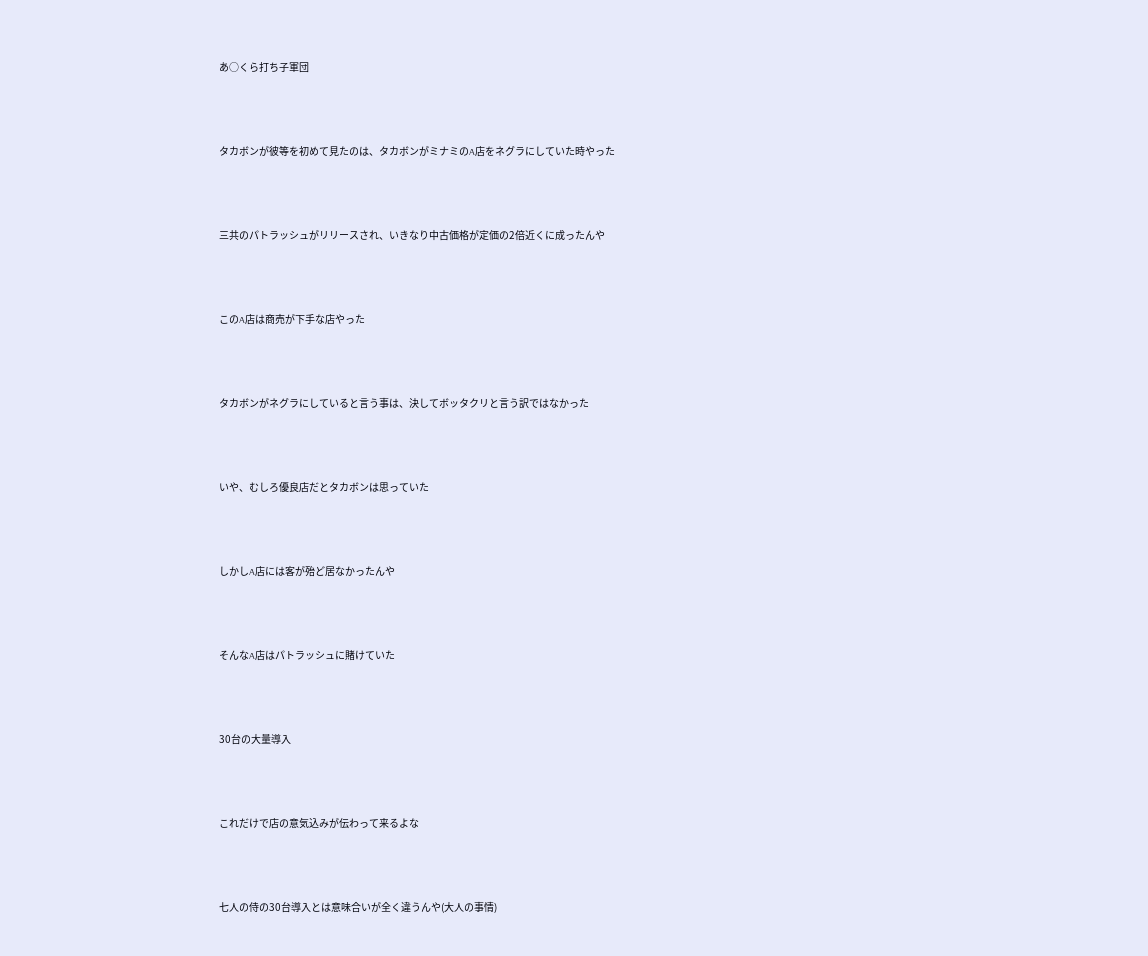あ○くら打ち子軍団





タカボンが彼等を初めて見たのは、タカボンがミナミのA店をネグラにしていた時やった





三共のパトラッシュがリリースされ、いきなり中古価格が定価の2倍近くに成ったんや





このA店は商売が下手な店やった





タカボンがネグラにしていると言う事は、決してボッタクリと言う訳ではなかった





いや、むしろ優良店だとタカボンは思っていた





しかしA店には客が殆ど居なかったんや





そんなA店はパトラッシュに賭けていた





30台の大量導入





これだけで店の意気込みが伝わって来るよな





七人の侍の30台導入とは意味合いが全く違うんや(大人の事情)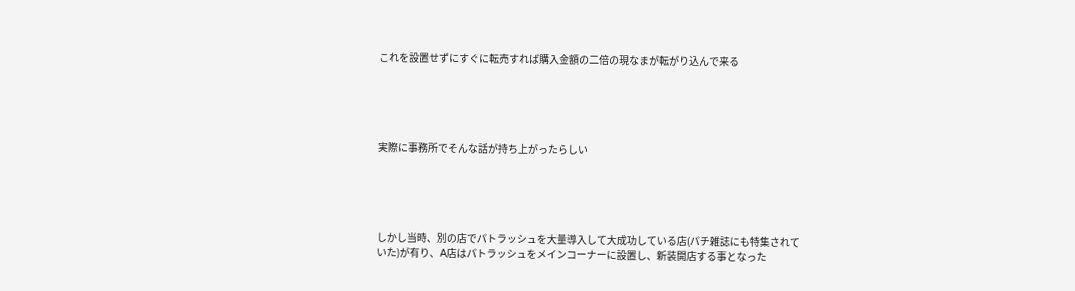これを設置せずにすぐに転売すれば購入金額の二倍の現なまが転がり込んで来る





実際に事務所でそんな話が持ち上がったらしい





しかし当時、別の店でパトラッシュを大量導入して大成功している店(パチ雑誌にも特集されていた)が有り、A店はパトラッシュをメインコーナーに設置し、新装開店する事となった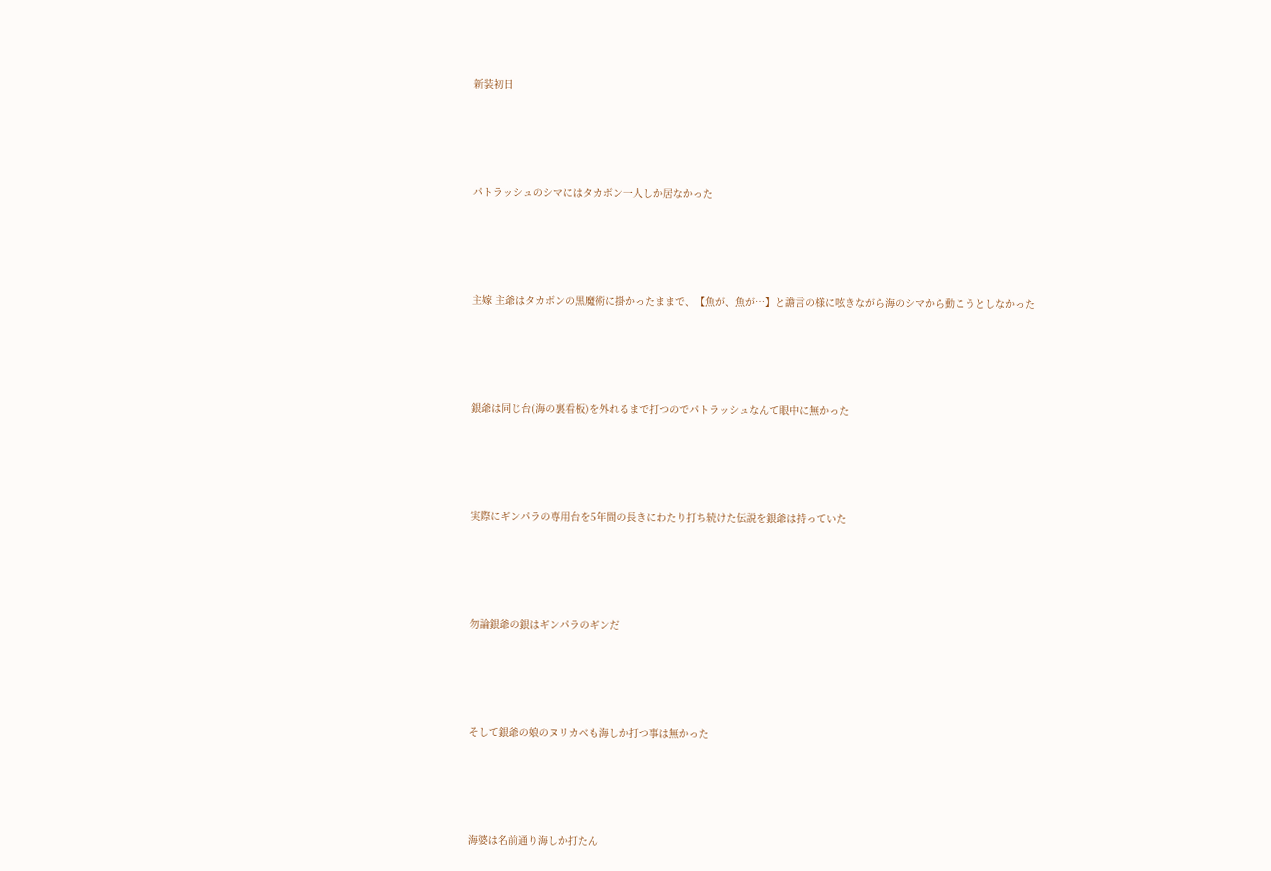新装初日





パトラッシュのシマにはタカボン一人しか居なかった





主嫁 主爺はタカボンの黒魔術に掛かったままで、【魚が、魚が…】と譫言の様に呟きながら海のシマから動こうとしなかった





銀爺は同じ台(海の裏看板)を外れるまで打つのでパトラッシュなんて眼中に無かった





実際にギンパラの専用台を5年間の長きにわたり打ち続けた伝説を銀爺は持っていた





勿論銀爺の銀はギンパラのギンだ





そして銀爺の娘のヌリカベも海しか打つ事は無かった





海婆は名前通り海しか打たん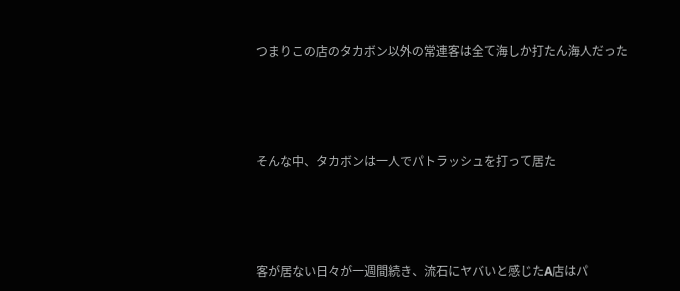つまりこの店のタカボン以外の常連客は全て海しか打たん海人だった





そんな中、タカボンは一人でパトラッシュを打って居た





客が居ない日々が一週間続き、流石にヤバいと感じたA店はパ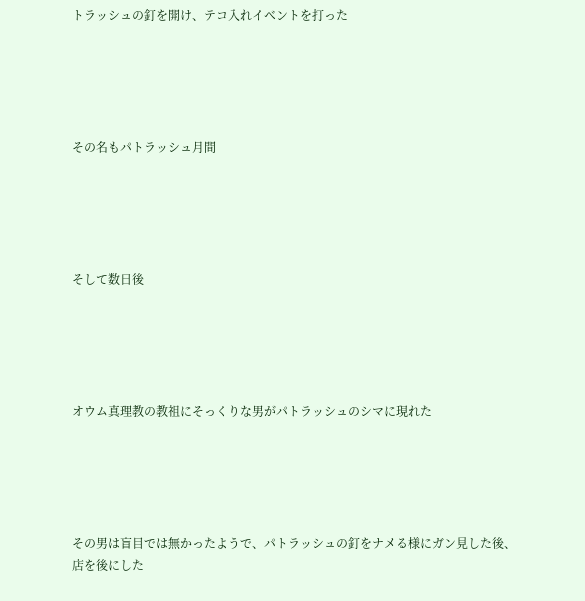トラッシュの釘を開け、テコ入れイベントを打った





その名もパトラッシュ月間





そして数日後





オウム真理教の教祖にそっくりな男がパトラッシュのシマに現れた





その男は盲目では無かったようで、パトラッシュの釘をナメる様にガン見した後、店を後にした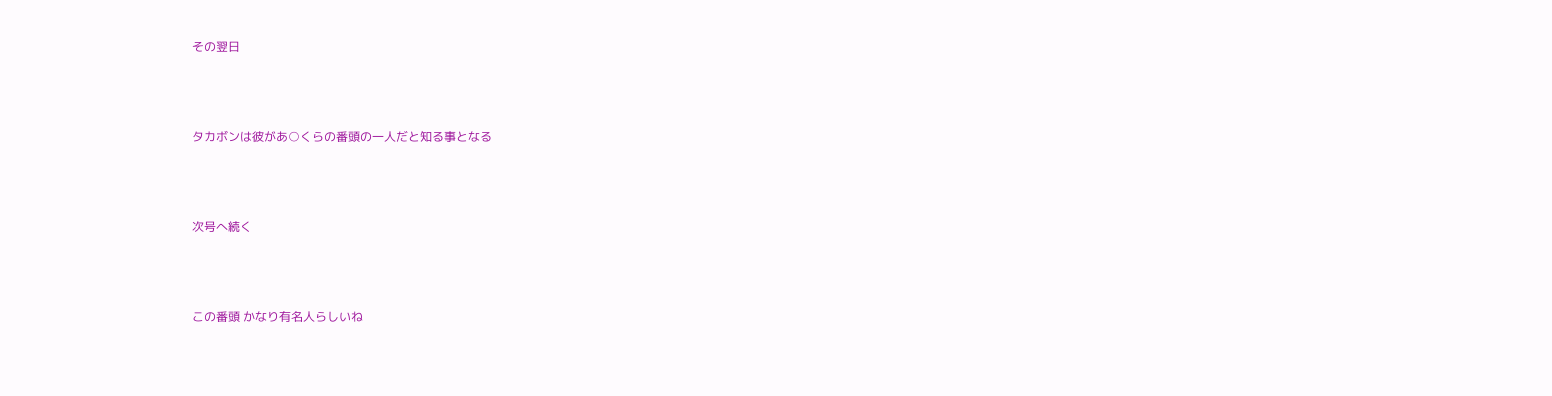その翌日





タカボンは彼があ○くらの番頭の一人だと知る事となる





次号へ続く





この番頭 かなり有名人らしいね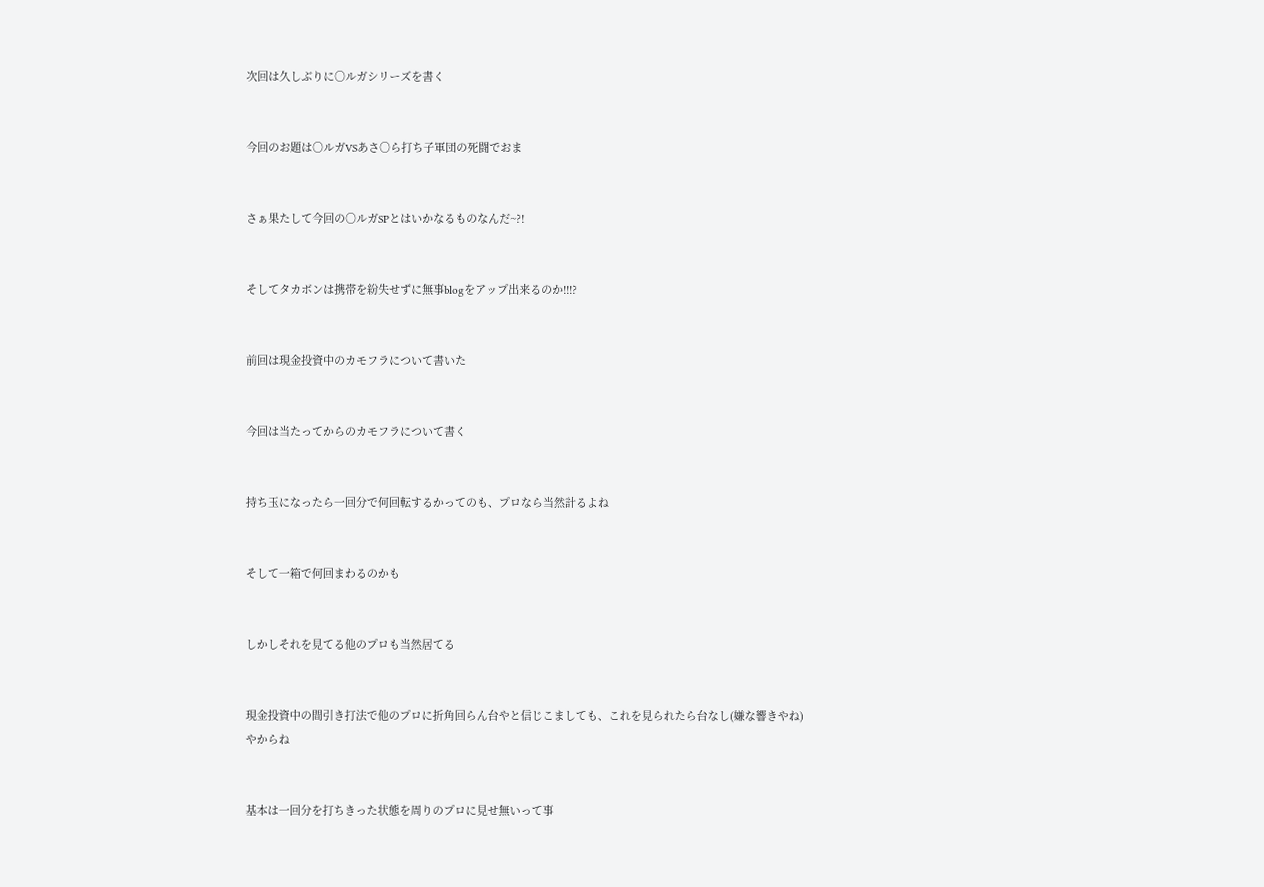次回は久しぶりに○ルガシリーズを書く


今回のお題は○ルガVSあさ○ら打ち子軍団の死闘でおま


さぁ果たして今回の○ルガSPとはいかなるものなんだ~?!


そしてタカボンは携帯を紛失せずに無事blogをアップ出来るのか!!!?


前回は現金投資中のカモフラについて書いた


今回は当たってからのカモフラについて書く


持ち玉になったら一回分で何回転するかってのも、プロなら当然計るよね


そして一箱で何回まわるのかも


しかしそれを見てる他のプロも当然居てる


現金投資中の間引き打法で他のプロに折角回らん台やと信じこましても、これを見られたら台なし(嫌な響きやね)やからね


基本は一回分を打ちきった状態を周りのプロに見せ無いって事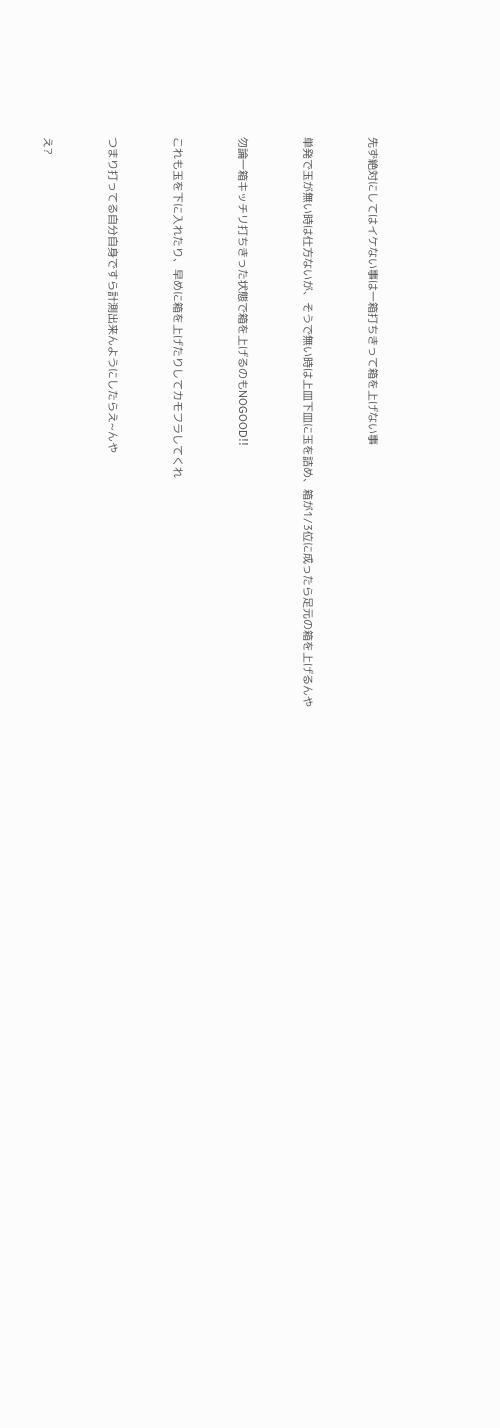先ず絶対にしてはイケない事は一箱打ちきって箱を上げない事


単発で玉が無い時は仕方ないが、そうで無い時は上皿下皿に玉を詰め、箱が1/3位に成ったら足元の箱を上げるんや


勿論一箱キッチリ打ちきった状態で箱を上げるのもNOGOOD!!


これも玉を下に入れたり、早めに箱を上げたりしてカモフラしてくれ


つまり打ってる自分自身ですら計測出来んようにしたらえ~んや


え?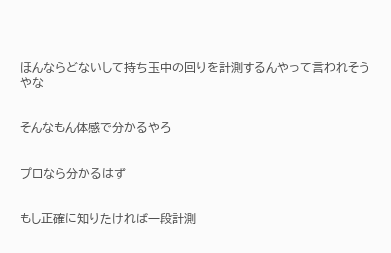ほんならどないして持ち玉中の回りを計測するんやって言われそうやな


そんなもん体感で分かるやろ


プロなら分かるはず


もし正確に知りたければ一段計測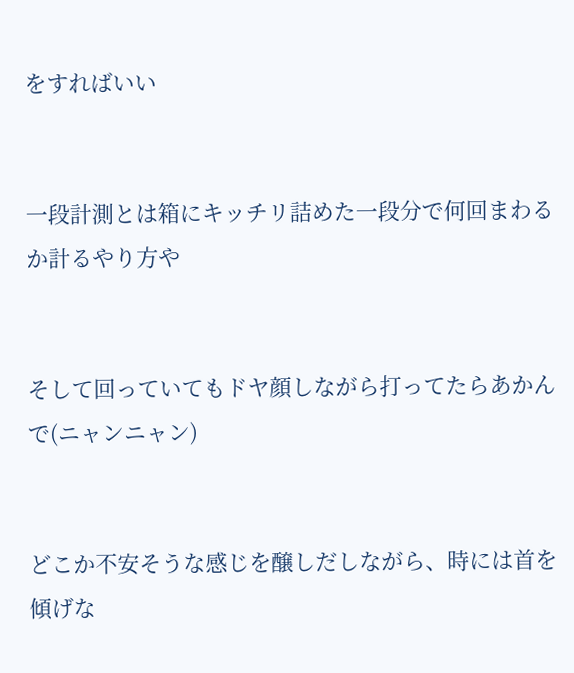をすればいい


一段計測とは箱にキッチリ詰めた一段分で何回まわるか計るやり方や


そして回っていてもドヤ顔しながら打ってたらあかんで(ニャンニャン)


どこか不安そうな感じを醸しだしながら、時には首を傾げな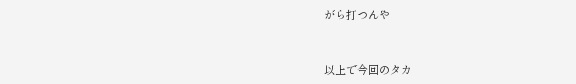がら打つんや


以上で今回のタカ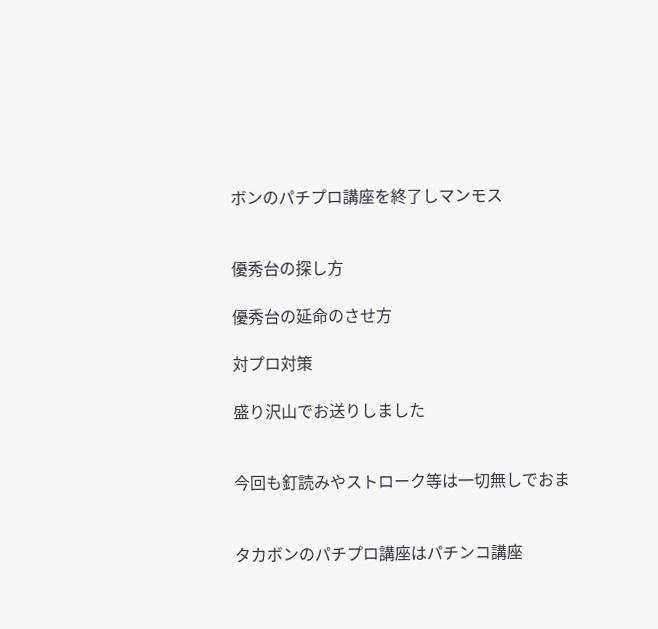ボンのパチプロ講座を終了しマンモス


優秀台の探し方

優秀台の延命のさせ方

対プロ対策

盛り沢山でお送りしました


今回も釘読みやストローク等は一切無しでおま


タカボンのパチプロ講座はパチンコ講座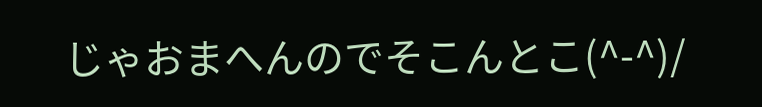じゃおまへんのでそこんとこ(^-^)/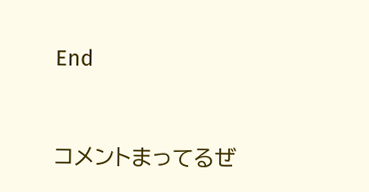End


コメントまってるぜ